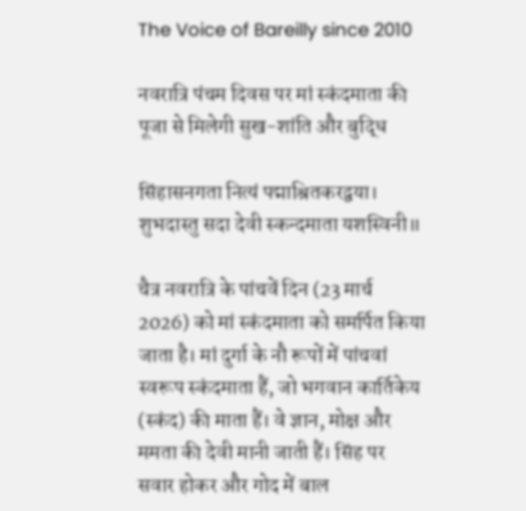The Voice of Bareilly since 2010

नवरात्रि पंचम दिवस पर मां स्कंदमाता की पूजा से मिलेगी सुख-शांति और बुद्धि

सिंहासनगता नित्यं पद्माश्रितकरद्वया। शुभदास्तु सदा देवी स्कन्दमाता यशस्विनी॥

चैत्र नवरात्रि के पांचवें दिन (23 मार्च 2026) को मां स्कंदमाता को समर्पित किया जाता है। मां दुर्गा के नौ रूपों में पांचवां स्वरूप स्कंदमाता हैं, जो भगवान कार्तिकेय (स्कंद) की माता हैं। वे ज्ञान, मोक्ष और ममता की देवी मानी जाती हैं। सिंह पर सवार होकर और गोद में बाल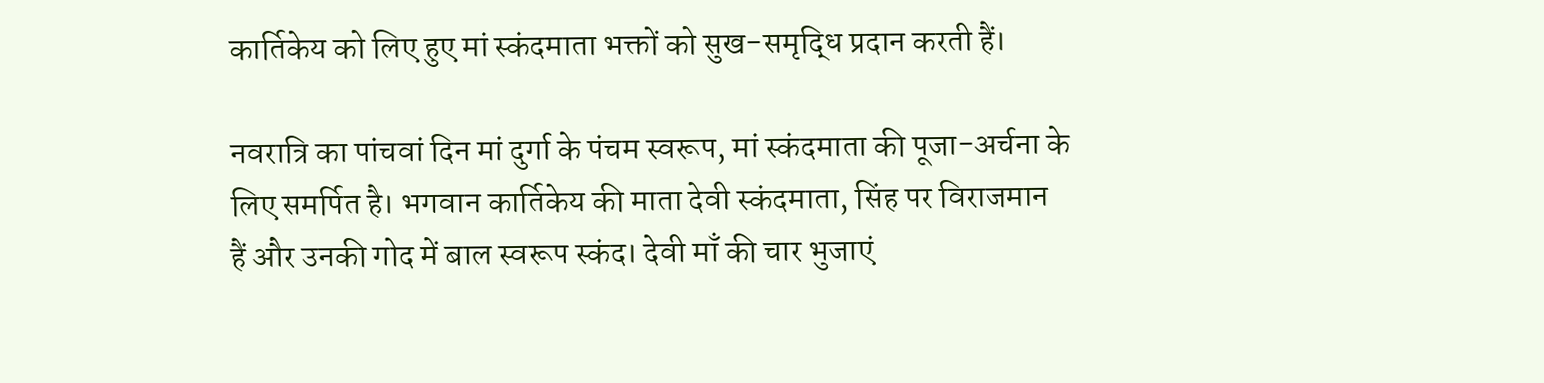कार्तिकेय को लिए हुए मां स्कंदमाता भक्तों को सुख-समृद्धि प्रदान करती हैं।

नवरात्रि का पांचवां दिन मां दुर्गा के पंचम स्वरूप, मां स्कंदमाता की पूजा-अर्चना के लिए समर्पित है। भगवान कार्तिकेय की माता देवी स्कंदमाता, सिंह पर विराजमान हैं और उनकी गोद में बाल स्वरूप स्कंद। देवी माँ की चार भुजाएं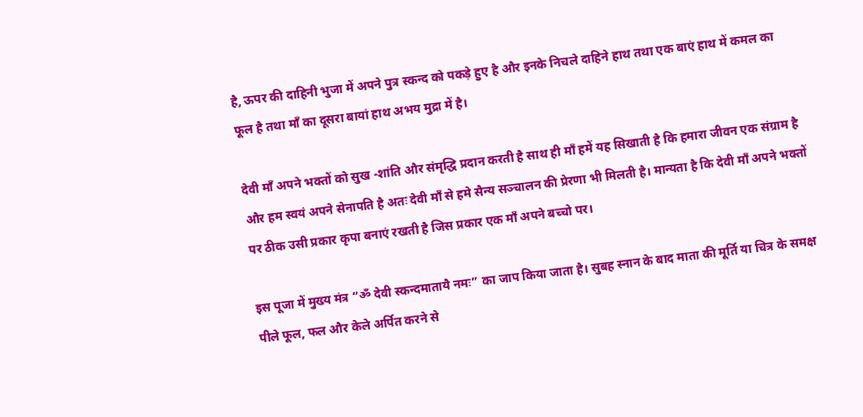है, ऊपर की दाहिनी भुजा में अपने पुत्र स्कन्द को पकड़े हुए है और इनके निचले दाहिने हाथ तथा एक बाएं हाथ में कमल का फूल है तथा माँ का दूसरा बायां हाथ अभय मुद्रा में है।

देवी माँ अपने भक्तों को सुख -शांति और संमृद्धि प्रदान करती है साथ ही माँ हमें यह सिखाती है कि हमारा जीवन एक संग्राम है और हम स्वयं अपने सेनापति है अतः देवी माँ से हमे सैन्य सञ्चालन की प्रेरणा भी मिलती है। मान्यता है कि देवी माँ अपने भक्तों पर ठीक उसी प्रकार कृपा बनाएं रखती है जिस प्रकार एक माँ अपने बच्चो पर।

इस पूजा में मुख्य मंत्र “ॐ देवी स्कन्दमातायै नमः” का जाप किया जाता है। सुबह स्नान के बाद माता की मूर्ति या चित्र के समक्ष पीले फूल, फल और केले अर्पित करने से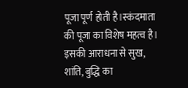पूजा पूर्ण होती है।स्कंदमाता की पूजा का विशेष महत्व है। इसकी आराधना से सुख, शांति, बुद्धि का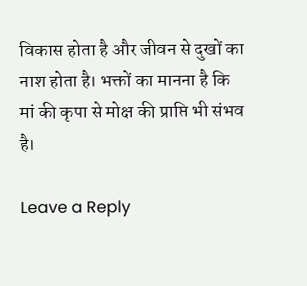विकास होता है और जीवन से दुखों का नाश होता है। भक्तों का मानना है कि मां की कृपा से मोक्ष की प्राप्ति भी संभव है।

Leave a Reply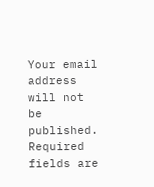Your email address will not be published. Required fields are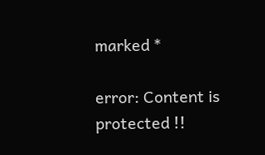marked *

error: Content is protected !!